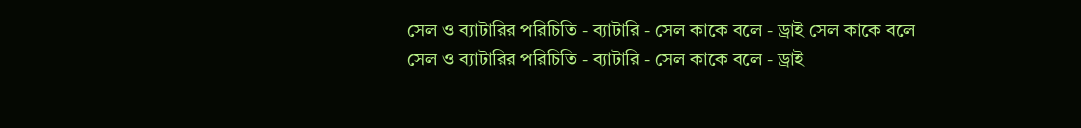সেল ও ব্যাটারির পরিচিতি - ব্যাটারি - সেল কাকে বলে - ড্রাই সেল কাকে বলে
সেল ও ব্যাটারির পরিচিতি - ব্যাটারি - সেল কাকে বলে - ড্রাই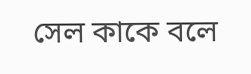সেল কাকে বলে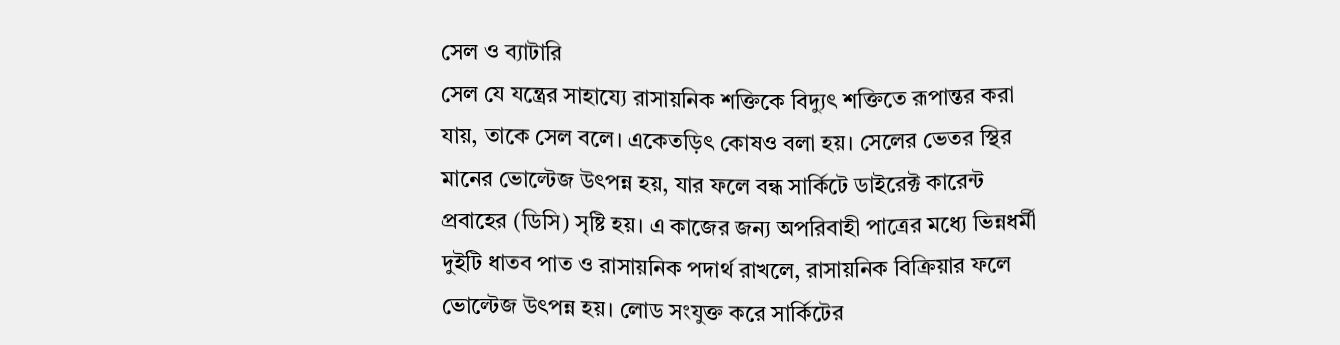সেল ও ব্যাটারি
সেল যে যন্ত্রের সাহায্যে রাসায়নিক শক্তিকে বিদ্যুৎ শক্তিতে রূপান্তর করা যায়, তাকে সেল বলে। একেতড়িৎ কোষও বলা হয়। সেলের ভেতর স্থির মানের ভোল্টেজ উৎপন্ন হয়, যার ফলে বন্ধ সার্কিটে ডাইরেক্ট কারেন্ট প্রবাহের (ডিসি) সৃষ্টি হয়। এ কাজের জন্য অপরিবাহী পাত্রের মধ্যে ভিন্নধর্মী দুইটি ধাতব পাত ও রাসায়নিক পদার্থ রাখলে, রাসায়নিক বিক্রিয়ার ফলে ভোল্টেজ উৎপন্ন হয়। লোড সংযুক্ত করে সার্কিটের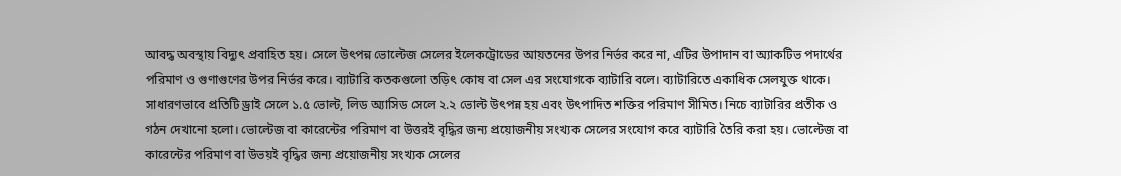আবদ্ধ অবস্থায় বিদ্যুৎ প্রবাহিত হয়। সেলে উৎপন্ন ভোল্টেজ সেলের ইলেকট্রোডের আয়তনের উপর নির্ভর করে না, এটির উপাদান বা অ্যাকটিভ পদার্থের
পরিমাণ ও গুণাগুণের উপর নির্ভর করে। ব্যাটারি কতকগুলো তড়িৎ কোষ বা সেল এর সংযোগকে ব্যাটারি বলে। ব্যাটারিতে একাধিক সেলযুক্ত থাকে। সাধারণভাবে প্রতিটি ড্রাই সেলে ১.৫ ভোল্ট, লিড অ্যাসিড সেলে ২.২ ভোল্ট উৎপন্ন হয় এবং উৎপাদিত শক্তির পরিমাণ সীমিত। নিচে ব্যাটারির প্রতীক ও গঠন দেখানো হলো। ভোল্টেজ বা কারেন্টের পরিমাণ বা উত্তরই বৃদ্ধির জন্য প্রয়োজনীয় সংখ্যক সেলের সংযোগ করে ব্যাটারি তৈরি করা হয়। ভোল্টেজ বা কারেন্টের পরিমাণ বা উভয়ই বৃদ্ধির জন্য প্রয়োজনীয় সংখ্যক সেলের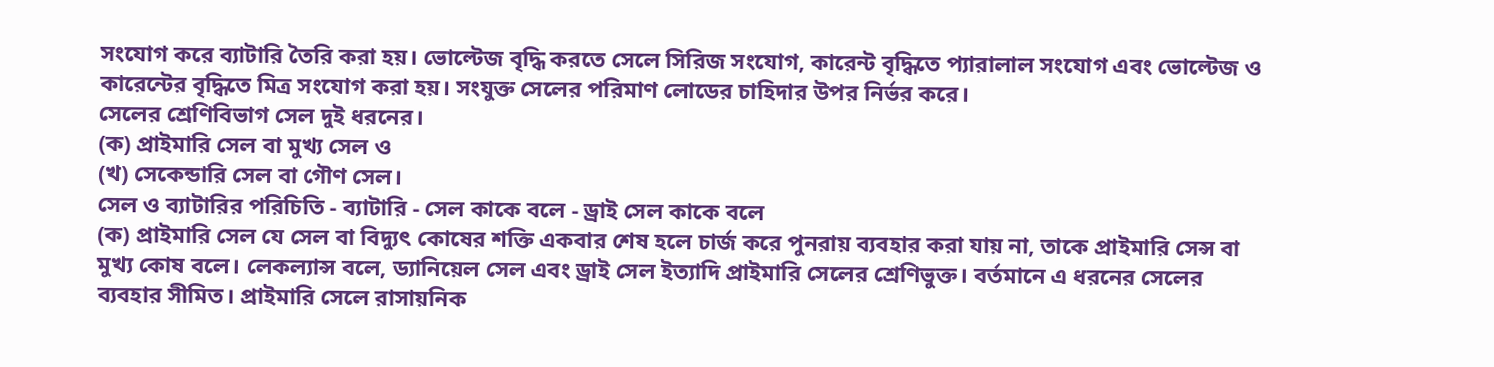সংযোগ করে ব্যাটারি তৈরি করা হয়। ভোল্টেজ বৃদ্ধি করতে সেলে সিরিজ সংযোগ, কারেন্ট বৃদ্ধিতে প্যারালাল সংযোগ এবং ভোল্টেজ ও কারেন্টের বৃদ্ধিতে মিত্র সংযোগ করা হয়। সংযুক্ত সেলের পরিমাণ লোডের চাহিদার উপর নির্ভর করে।
সেলের শ্রেণিবিভাগ সেল দুই ধরনের।
(ক) প্রাইমারি সেল বা মুখ্য সেল ও
(খ) সেকেন্ডারি সেল বা গৌণ সেল।
সেল ও ব্যাটারির পরিচিতি - ব্যাটারি - সেল কাকে বলে - ড্রাই সেল কাকে বলে
(ক) প্রাইমারি সেল যে সেল বা বিদ্যুৎ কোষের শক্তি একবার শেষ হলে চার্জ করে পুনরায় ব্যবহার করা যায় না, তাকে প্রাইমারি সেন্স বা মুখ্য কোষ বলে। লেকল্যান্স বলে, ড্যানিয়েল সেল এবং ড্রাই সেল ইত্যাদি প্রাইমারি সেলের শ্রেণিভুক্ত। বর্তমানে এ ধরনের সেলের ব্যবহার সীমিত। প্রাইমারি সেলে রাসায়নিক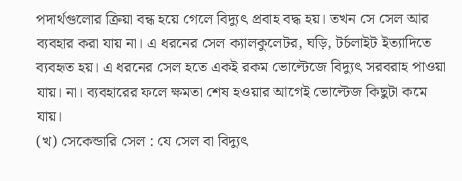পদার্থগুলোর ক্রিয়া বন্ধ হয়ে গেলে বিদ্যুৎ প্রবাহ বদ্ধ হয়। তখন সে সেল আর ব্যবহার করা যায় না। এ ধরনের সেল ক্যালকুলেটর, ঘড়ি, টর্চলাইট ইত্যাদিতে ব্যবহৃত হয়। এ ধরনের সেল হতে একই রকম ভোল্টেজে বিদ্যুৎ সরবরাহ পাওয়া যায়। না। ব্যবহারের ফলে ক্ষমতা শেষ হওয়ার আগেই ভোল্টেজ কিছুটা কমে যায়।
(খ) সেকেন্ডারি সেল : যে সেল বা বিদ্যুৎ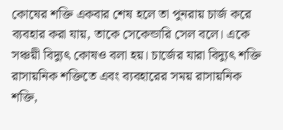কোষের শক্তি একবার শেষ হলে তা পুনরায় চার্জ করে ব্যবহার করা যায়, তাকে সেকেন্ডারি সেল বলে। একে সঞ্চয়ী বিদ্যুৎ কোষও বলা হয়। চার্জের যারা বিদ্যুৎ শক্তি রাসায়নিক শক্তিতে এবং ব্যবহারের সময় রাসায়নিক শক্তি,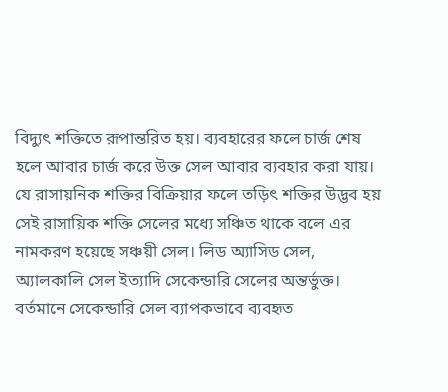বিদ্যুৎ শক্তিতে রূপান্তরিত হয়। ব্যবহারের ফলে চার্জ শেষ হলে আবার চার্জ করে উক্ত সেল আবার ব্যবহার করা যায়।
যে রাসায়নিক শক্তির বিক্রিয়ার ফলে তড়িৎ শক্তির উদ্ভব হয় সেই রাসায়িক শক্তি সেলের মধ্যে সঞ্চিত থাকে বলে এর নামকরণ হয়েছে সঞ্চয়ী সেল। লিড অ্যাসিড সেল, অ্যালকালি সেল ইত্যাদি সেকেন্ডারি সেলের অন্তর্ভুক্ত। বর্তমানে সেকেন্ডারি সেল ব্যাপকভাবে ব্যবহৃত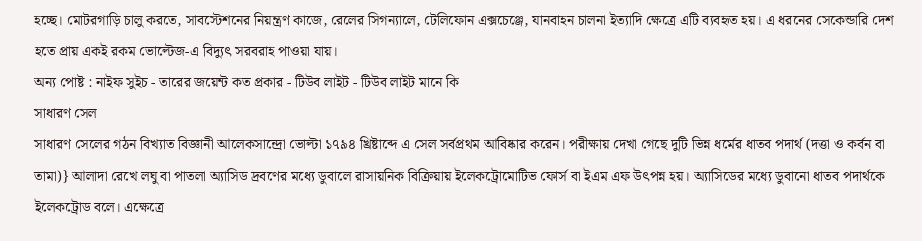হচ্ছে। মোটরগাড়ি চালু করতে, সাবস্টেশনের নিয়ন্ত্রণ কাজে, রেলের সিগন্যালে, টেলিফোন এক্সচেঞ্জে, যানবাহন চালনা ইত্যাদি ক্ষেত্রে এটি ব্যবহৃত হয়। এ ধরনের সেকেন্ডারি দেশ হতে প্রায় একই রকম ভোল্টেজ-এ বিদ্যুৎ সরবরাহ পাওয়া যায়।
অন্য পোষ্ট : নাইফ সুইচ - তারের জয়েন্ট কত প্রকার - টিউব লাইট - টিউব লাইট মানে কি
সাধারণ সেল
সাধারণ সেলের গঠন বিখ্যাত বিজ্ঞানী আলেকসান্দ্রো ভোল্টা ১৭৯৪ খ্রিষ্টাব্দে এ সেল সর্বপ্রথম আবিষ্কার করেন। পরীক্ষায় দেখা গেছে দুটি ভিন্ন ধর্মের ধাতব পদার্থ (দত্তা ও কর্বন বা তামা)} আলাদা রেখে লঘু বা পাতলা অ্যাসিড দ্রবণের মধ্যে ডুবালে রাসায়নিক বিক্রিয়ায় ইলেকট্রোমোটিভ ফোর্স বা ইএম এফ উৎপন্ন হয়। অ্যাসিডের মধ্যে ডুবানো ধাতব পদার্থকে ইলেকট্রোড বলে। এক্ষেত্রে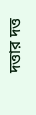দত্তার দত্ত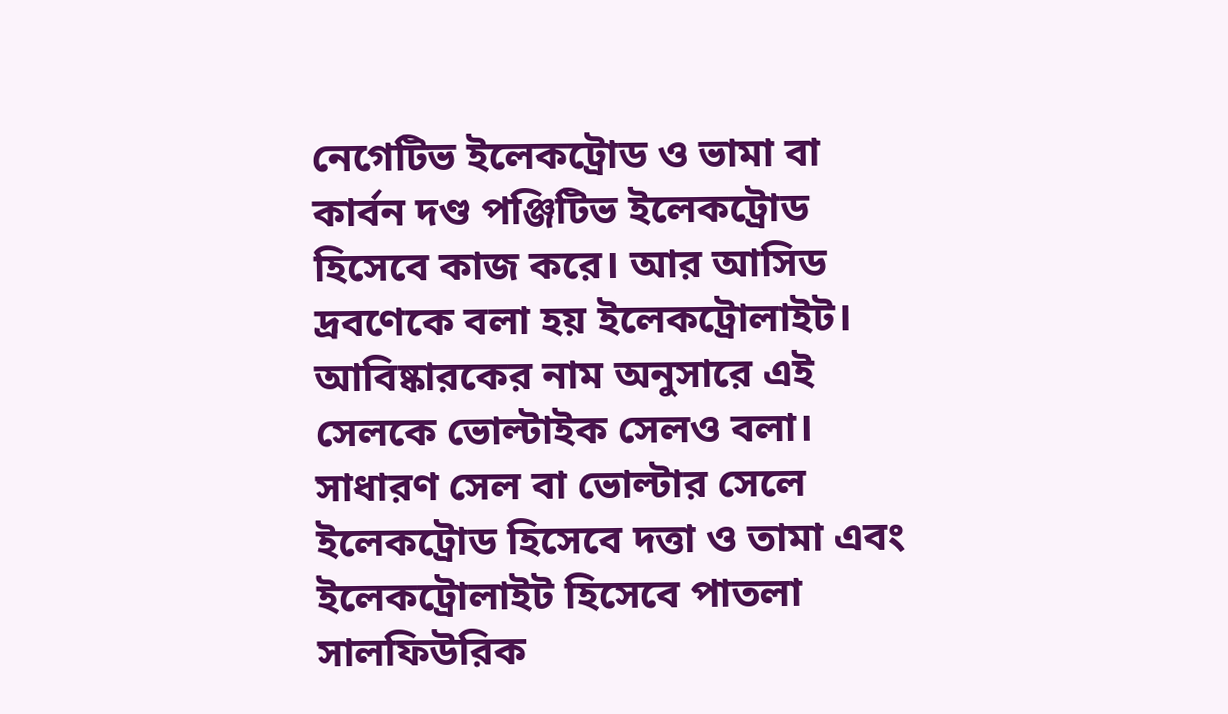নেগেটিভ ইলেকট্রোড ও ভামা বা কার্বন দণ্ড পঞ্জিটিভ ইলেকট্রোড হিসেবে কাজ করে। আর আসিড দ্রবণেকে বলা হয় ইলেকট্রোলাইট। আবিষ্কারকের নাম অনুসারে এই সেলকে ভোল্টাইক সেলও বলা। সাধারণ সেল বা ভোল্টার সেলে ইলেকট্রোড হিসেবে দত্তা ও তামা এবং ইলেকট্রোলাইট হিসেবে পাতলা সালফিউরিক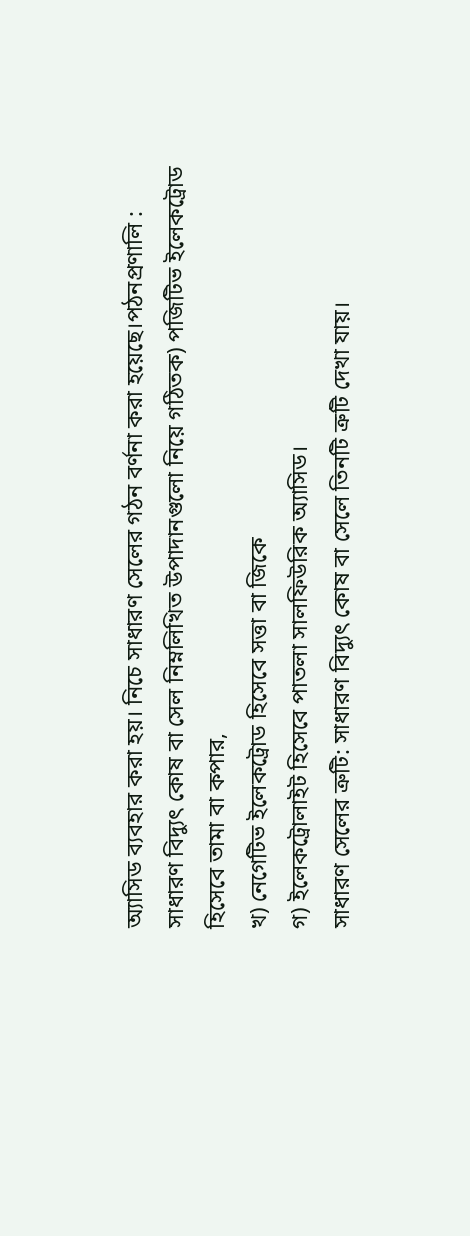অ্যাসিড ব্যবহার করা হয়। নিচে সাধারণ সেলের গঠন বর্ণনা করা হয়েছে।পঠনপ্রণালি :
সাধারণ বিদ্যুৎ কোষ বা সেল নিম্নলিখিত উপাদানগুলো নিয়ে গঠিতক) পজিটিভ ইলেকট্রোড হিসেবে তামা বা কপার,
খ) নেগেটিভ ইলেকট্রোড হিসেবে সত্তা বা জিকে
গ) ইলেকট্রোলাইট হিসেবে পাতলা সালফিউরিক অ্যাসিড।
সাধারণ সেলের ত্রুটি: সাধারণ বিদ্যুৎ কোষ বা সেলে তিনটি ত্রুটি দেখা যায়।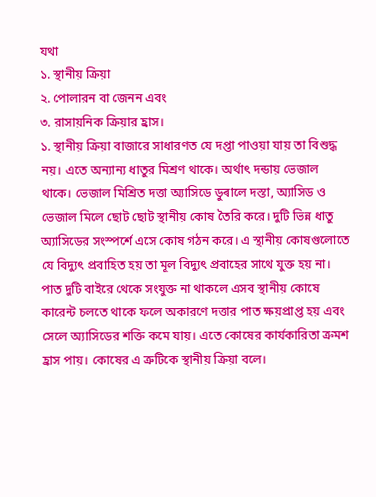যথা
১. স্থানীয় ক্রিয়া
২. পোলারন বা জেনন এবং
৩. রাসায়নিক ক্রিয়ার হ্রাস।
১. স্থানীয় ক্রিয়া বাজারে সাধারণত যে দপ্তা পাওয়া যায় তা বিশুদ্ধ নয়। এতে অন্যান্য ধাতুর মিশ্রণ থাকে। অর্থাৎ দন্ডায় ভেজাল থাকে। ভেজাল মিশ্রিত দত্তা অ্যাসিডে ডুৰালে দস্তা, অ্যাসিড ও ভেজাল মিলে ছোট ছোট স্থানীয় কোষ তৈরি করে। দুটি ভিন্ন ধাতু অ্যাসিডের সংস্পর্শে এসে কোষ গঠন করে। এ স্থানীয় কোষগুলোতে যে বিদ্যুৎ প্রবাহিত হয় তা মূল বিদ্যুৎ প্রবাহের সাথে যুক্ত হয় না। পাত দুটি বাইরে থেকে সংযুক্ত না থাকলে এসব স্থানীয় কোষে কারেন্ট চলতে থাকে ফলে অকারণে দত্তার পাত ক্ষয়প্রাপ্ত হয় এবং সেলে অ্যাসিডের শক্তি কমে যায়। এতে কোষের কার্যকারিতা ক্রমশ হ্রাস পায়। কোষের এ ত্রুটিকে স্থানীয় ক্রিয়া বলে।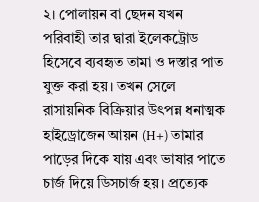২। পোলায়ন বা ছেদন যখন পরিবাহী তার দ্বারা ইলেকট্রোড হিসেবে ব্যবহৃত তামা ও দস্তার পাত যুক্ত করা হয়। তখন সেলে রাসায়নিক বিক্রিয়ার উৎপন্ন ধনাত্মক হাইড্রোজেন আয়ন (H+) তামার পাড়ের দিকে যায় এবং ভাষার পাতে চার্জ দিয়ে ডিসচার্জ হয়। প্রত্যেক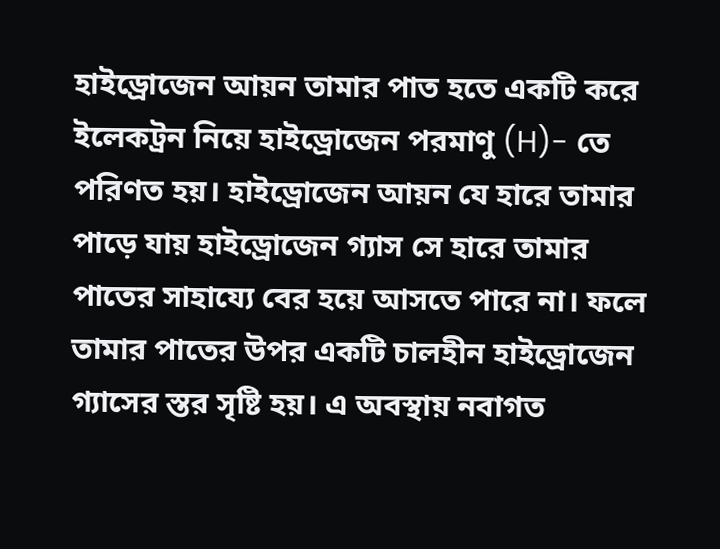হাইড্রোজেন আয়ন তামার পাত হতে একটি করে ইলেকট্রন নিয়ে হাইড্রোজেন পরমাণু (H)- তে পরিণত হয়। হাইড্রোজেন আয়ন যে হারে তামার পাড়ে যায় হাইড্রোজেন গ্যাস সে হারে তামার পাতের সাহায্যে বের হয়ে আসতে পারে না। ফলে তামার পাতের উপর একটি চালহীন হাইড্রোজেন গ্যাসের স্তর সৃষ্টি হয়। এ অবস্থায় নবাগত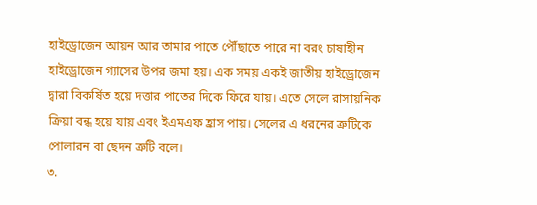হাইড্রোজেন আয়ন আর তামার পাতে পৌঁছাতে পারে না বরং চাষাহীন হাইড্রোজেন গ্যাসের উপর জমা হয়। এক সময় একই জাতীয় হাইড্রোজেন দ্বারা বিকর্ষিত হয়ে দত্তার পাতের দিকে ফিরে যায়। এতে সেলে রাসায়নিক ক্রিয়া বন্ধ হয়ে যায় এবং ইএমএফ হ্রাস পায়। সেলের এ ধরনের ত্রুটিকে পোলারন বা ছেদন ত্রুটি বলে।
৩.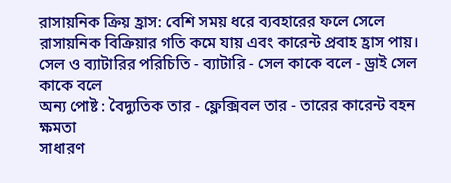রাসায়নিক ক্রিয় হ্রাস: বেশি সময় ধরে ব্যবহারের ফলে সেলে রাসায়নিক বিক্রিয়ার গতি কমে যায় এবং কারেন্ট প্রবাহ হ্রাস পায়।
সেল ও ব্যাটারির পরিচিতি - ব্যাটারি - সেল কাকে বলে - ড্রাই সেল কাকে বলে
অন্য পোষ্ট : বৈদ্যুতিক তার - ফ্লেক্সিবল তার - তারের কারেন্ট বহন ক্ষমতা
সাধারণ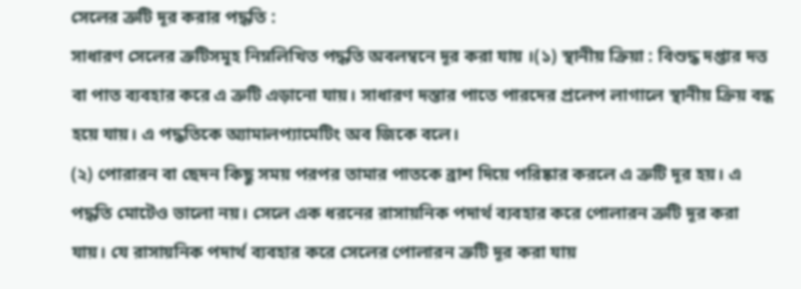সেলের ত্রুটি দূর করার পদ্ধতি :
সাধারণ সেলের ত্রুটিসমূহ নিম্নলিখিত পদ্ধতি অবলম্বনে দূর করা যায় ।(১) স্থানীয় ক্রিয়া : বিশুদ্ধ দপ্তার দত্ত বা পাত ব্যবহার করে এ ত্রুটি এড়ানো যায়। সাধারণ দস্তার পাতে পারদের প্রলেপ লাগালে স্থানীয় ক্রিয় বন্ধ হয়ে যায়। এ পদ্ধতিকে অ্যামালপ্যামেটিং অব জিকে বলে।
(২) পোরারন বা ছেদন কিছু সময় পরপর তামার পাতকে ব্রাশ দিয়ে পরিষ্কার করলে এ ত্রুটি দূর হয়। এ পদ্ধতি মোটেও ভালো নয়। সেলে এক ধরনের রাসায়নিক পদার্থ ব্যবহার করে পোলারন ত্রুটি দূর করা যায়। যে রাসায়নিক পদার্থ ব্যবহার করে সেলের পোলারন ত্রুটি দূর করা যায়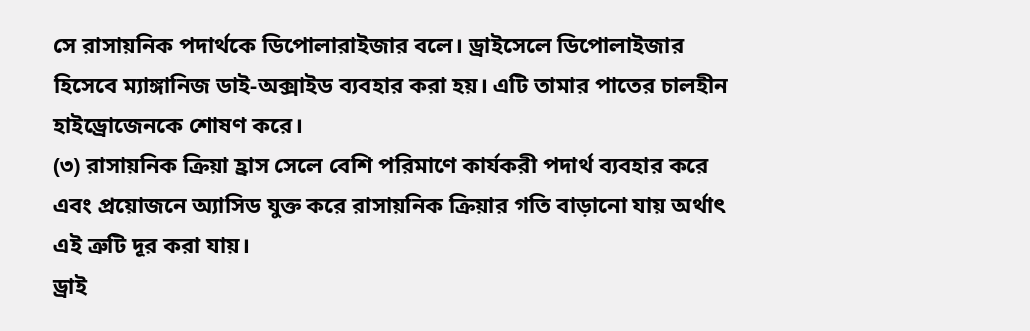সে রাসায়নিক পদার্থকে ডিপোলারাইজার বলে। ড্রাইসেলে ডিপোলাইজার হিসেবে ম্যাঙ্গানিজ ডাই-অক্সাইড ব্যবহার করা হয়। এটি তামার পাতের চালহীন হাইড্রোজেনকে শোষণ করে।
(৩) রাসায়নিক ক্রিয়া হ্রাস সেলে বেশি পরিমাণে কার্যকরী পদার্থ ব্যবহার করে এবং প্রয়োজনে অ্যাসিড যুক্ত করে রাসায়নিক ক্রিয়ার গতি বাড়ানো যায় অর্থাৎ এই ত্রুটি দূর করা যায়।
ড্রাই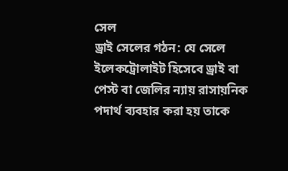সেল
ড্রাই সেলের গঠন: যে সেলে ইলেকট্রোলাইট হিসেবে ড্রাই বা পেস্ট বা জেলির ন্যায় রাসায়নিক পদার্থ ব্যবহার করা হয় তাকে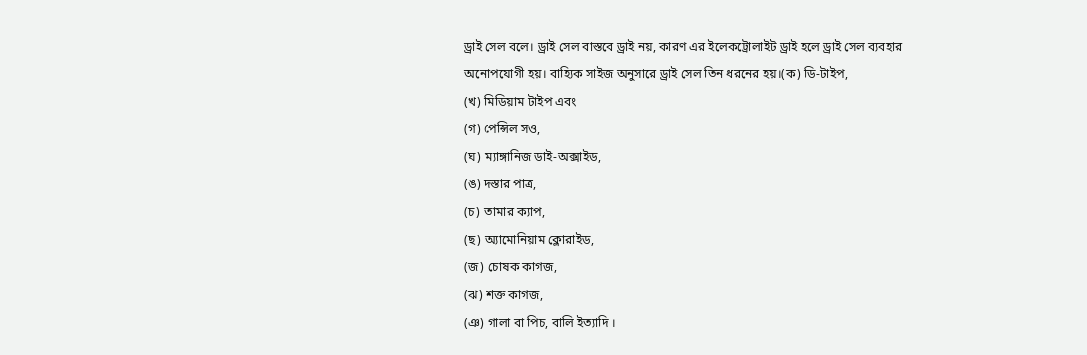ড্রাই সেল বলে। ড্রাই সেল বাস্তবে ড্রাই নয়, কারণ এর ইলেকট্রোলাইট ড্রাই হলে ড্রাই সেল ব্যবহার অনোপযোগী হয়। বাহ্যিক সাইজ অনুসারে ড্রাই সেল তিন ধরনের হয়।(ক) ডি-টাইপ,
(খ) মিডিয়াম টাইপ এবং
(গ) পেন্সিল সও,
(ঘ) ম্যাঙ্গানিজ ডাই-অক্সাইড,
(ঙ) দস্তার পাত্র,
(চ) তামার ক্যাপ,
(ছ) অ্যামোনিয়াম ক্লোরাইড,
(জ) চোষক কাগজ,
(ঝ) শক্ত কাগজ,
(ঞ) গালা বা পিচ, বালি ইত্যাদি ।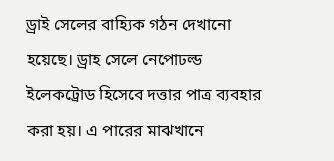ড্রাই সেলের বাহ্যিক গঠন দেখানো হয়েছে। ড্রাহ সেলে নেপোঢল্ড ইলেকট্রোড হিসেবে দত্তার পাত্র ব্যবহার করা হয়। এ পারের মাঝখানে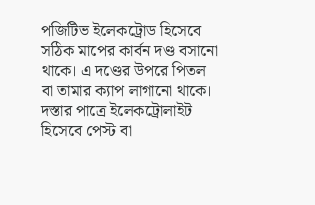পজিটিভ ইলেকট্রোড হিসেবে সঠিক মাপের কার্বন দণ্ড বসানো থাকে। এ দণ্ডের উপরে পিতল বা তামার ক্যাপ লাগানো থাকে। দস্তার পাত্রে ইলেকট্রোলাইট হিসেবে পেস্ট বা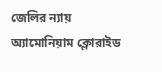জেলির ন্যায় অ্যামোনিয়াম ক্লোরাইড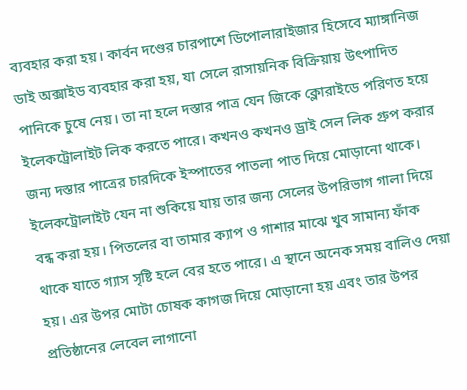ব্যবহার করা হয়। কার্বন দণ্ডের চারপাশে ডিপোলারাইজার হিসেবে ম্যাঙ্গানিজ ডাই অক্সাইড ব্যবহার করা হয়, যা সেলে রাসায়নিক বিক্রিয়ায় উৎপাদিত পানিকে চুষে নেয়। তা না হলে দস্তার পাত্র যেন জিকে ক্লোরাইডে পরিণত হয়ে ইলেকট্রোলাইট লিক করতে পারে। কখনও কখনও ড্রাই সেল লিক গ্রুপ করার জন্য দস্তার পাত্রের চারদিকে ইস্পাতের পাতলা পাত দিয়ে মোড়ানো থাকে। ইলেকট্রোলাইট যেন না শুকিয়ে যায় তার জন্য সেলের উপরিভাগ গালা দিয়ে বন্ধ করা হয়। পিতলের বা তামার ক্যাপ ও গাশার মাঝে খুব সামান্য ফাঁক থাকে যাতে গ্যাস সৃষ্টি হলে বের হতে পারে। এ স্থানে অনেক সময় বালিও দেয়া হয়। এর উপর মোটা চোষক কাগজ দিয়ে মোড়ানো হয় এবং তার উপর প্রতিষ্ঠানের লেবেল লাগানো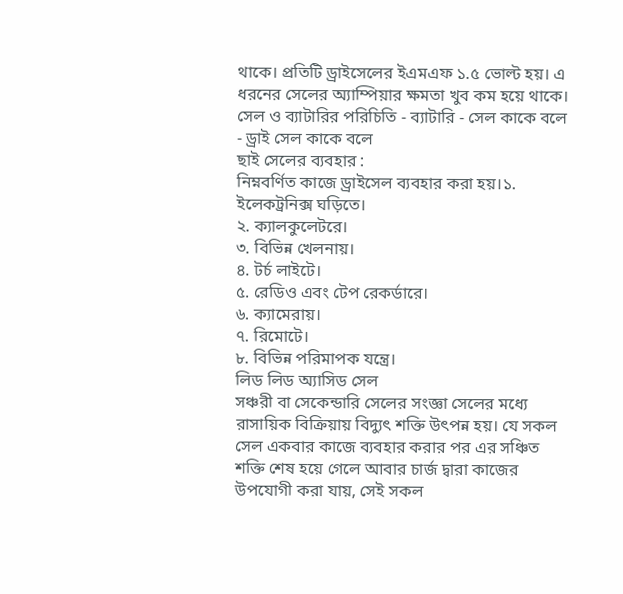থাকে। প্রতিটি ড্রাইসেলের ইএমএফ ১.৫ ভোল্ট হয়। এ ধরনের সেলের অ্যাম্পিয়ার ক্ষমতা খুব কম হয়ে থাকে।
সেল ও ব্যাটারির পরিচিতি - ব্যাটারি - সেল কাকে বলে - ড্রাই সেল কাকে বলে
ছাই সেলের ব্যবহার :
নিম্নবর্ণিত কাজে ড্রাইসেল ব্যবহার করা হয়।১. ইলেকট্রনিক্স ঘড়িতে।
২. ক্যালকুলেটরে।
৩. বিভিন্ন খেলনায়।
৪. টর্চ লাইটে।
৫. রেডিও এবং টেপ রেকর্ডারে।
৬. ক্যামেরায়।
৭. রিমোটে।
৮. বিভিন্ন পরিমাপক যন্ত্রে।
লিড লিড অ্যাসিড সেল
সঞ্চরী বা সেকেন্ডারি সেলের সংজ্ঞা সেলের মধ্যে রাসায়িক বিক্রিয়ায় বিদ্যুৎ শক্তি উৎপন্ন হয়। যে সকল সেল একবার কাজে ব্যবহার করার পর এর সঞ্চিত শক্তি শেষ হয়ে গেলে আবার চার্জ দ্বারা কাজের উপযোগী করা যায়, সেই সকল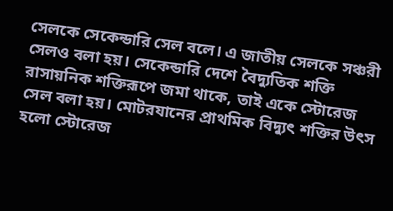সেলকে সেকেন্ডারি সেল বলে। এ জাতীয় সেলকে সঞ্চরী সেলও বলা হয়। সেকেন্ডারি দেশে বৈদ্যুতিক শক্তি রাসায়নিক শক্তিরূপে জমা থাকে, তাই একে স্টোরেজ সেল বলা হয়। মোটরযানের প্রাথমিক বিদ্যুৎ শক্তির উৎস হলো স্টোরেজ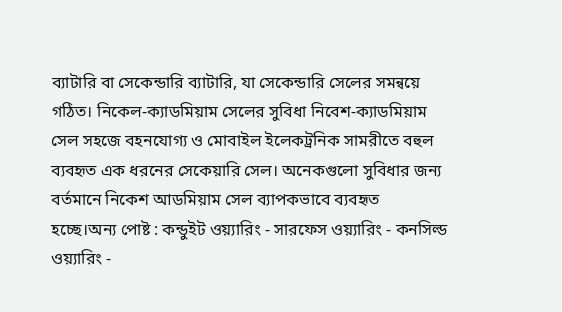ব্যাটারি বা সেকেন্ডারি ব্যাটারি, যা সেকেন্ডারি সেলের সমন্বয়ে গঠিত। নিকেল-ক্যাডমিয়াম সেলের সুবিধা নিবেশ-ক্যাডমিয়াম সেল সহজে বহনযোগ্য ও মোবাইল ইলেকট্রনিক সামরীতে বহুল ব্যবহৃত এক ধরনের সেকেয়ারি সেল। অনেকগুলো সুবিধার জন্য বর্তমানে নিকেশ আডমিয়াম সেল ব্যাপকভাবে ব্যবহৃত হচ্ছে।অন্য পোষ্ট : কন্ডুইট ওয়্যারিং - সারফেস ওয়্যারিং - কনসিল্ড ওয়্যারিং -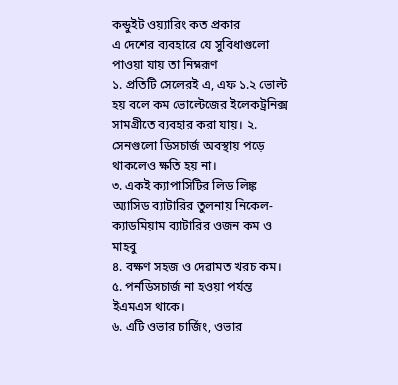কন্ডুইট ওয়্যারিং কত প্রকার
এ দেশের ব্যবহারে যে সুবিধাগুলো পাওয়া যায় তা নিম্নরূণ
১. প্রতিটি সেলেরই এ, এফ ১.২ ভোল্ট হয় বলে কম ভোল্টেজের ইলেকট্রনিক্স সামগ্রীতে ব্যবহার করা যায়। ২. সেনগুলো ডিসচার্জ অবস্থায় পড়ে থাকলেও ক্ষতি হয় না।
৩. একই ক্যাপাসিটির লিড লিঙ্ক অ্যাসিড ব্যাটারির তুলনায় নিকেল-ক্যাডমিয়াম ব্যাটারির ওজন কম ও মাহবু
৪. বক্ষণ সহজ ও দেৱামত খরচ কম।
৫. পর্নডিসচার্জ না হওয়া পর্যন্ত ইএমএস থাকে।
৬. এটি ওভার চার্জিং, ওভার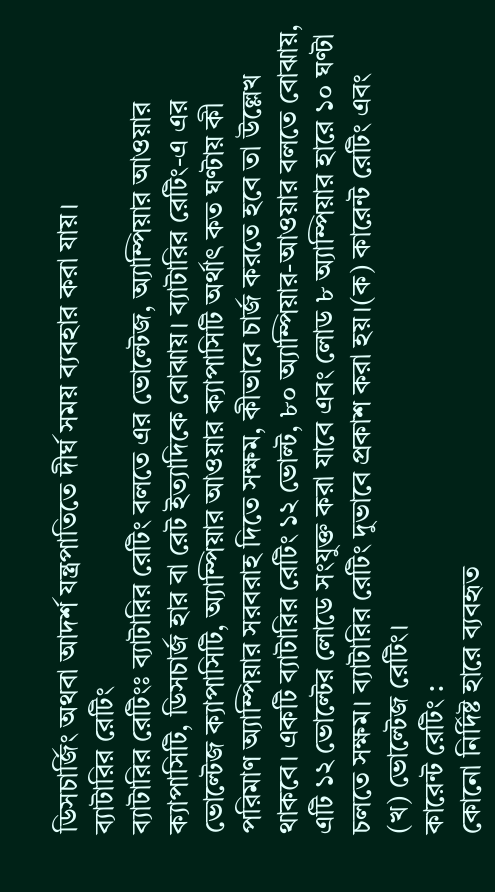ডিসচার্জিং অথবা আদর্শ যন্ত্রপাতিতে দীর্ঘ সময় ব্যবহার করা যায়।
ব্যাটারির রেটিং
ব্যাটারির রেটিংঃ ব্যাটারির রেটিং বলতে এর ভোল্টেজ, অ্যাম্পিয়ার আওয়ার ক্যাপাসিটি, ডিসচার্জ হার বা রেট ইত্যাদিকে বোঝায়। ব্যাটারির রেটিং-এ এর ভোল্টেজ ক্যাপাসিটি, অ্যাম্পিয়ার আওয়ার ক্যাপাসিটি অর্থাৎ কত ঘণ্টায় কী পরিমাণ অ্যাম্পিয়ার সরবরাহ দিতে সক্ষম, কীভাবে চার্জ করতে হবে তা উল্লেখ থাকবে। একটি ব্যাটারির রেটিং ১২ ভোল্ট, ৮০ অ্যাম্পিয়ার-আওয়ার বলতে বোঝায়, এটি ১২ ভোল্টের লোডে সংযুক্ত করা যাবে এবং লোড ৮ অ্যাম্পিয়ার হারে ১০ ঘণ্টা চলতে সক্ষম। ব্যাটারির রেটিং দুভাবে প্রকাশ করা হয়।(ক) কারেন্ট রেটিং এবং
(খ) ভোল্টেজ রেটিং।
কারেন্ট রেটিং :
কোনো নির্দিষ্ট হারে ব্যবহৃত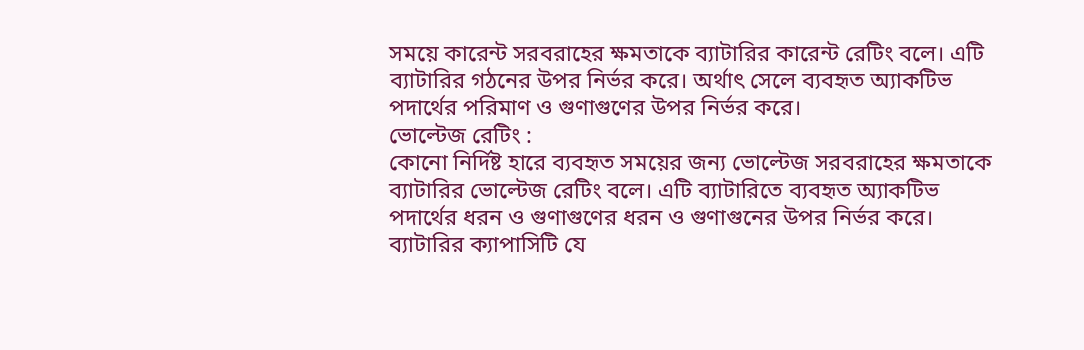সময়ে কারেন্ট সরবরাহের ক্ষমতাকে ব্যাটারির কারেন্ট রেটিং বলে। এটি ব্যাটারির গঠনের উপর নির্ভর করে। অর্থাৎ সেলে ব্যবহৃত অ্যাকটিভ পদার্থের পরিমাণ ও গুণাগুণের উপর নির্ভর করে।
ভোল্টেজ রেটিং :
কোনো নির্দিষ্ট হারে ব্যবহৃত সময়ের জন্য ভোল্টেজ সরবরাহের ক্ষমতাকে ব্যাটারির ভোল্টেজ রেটিং বলে। এটি ব্যাটারিতে ব্যবহৃত অ্যাকটিভ পদার্থের ধরন ও গুণাগুণের ধরন ও গুণাগুনের উপর নির্ভর করে।
ব্যাটারির ক্যাপাসিটি যে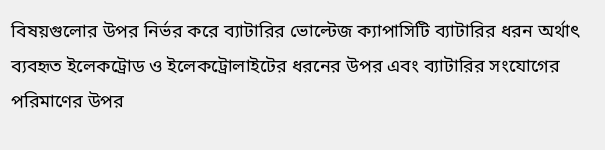বিষয়গুলোর উপর নির্ভর করে ব্যাটারির ভোল্টেজ ক্যাপাসিটি ব্যাটারির ধরন অর্থাৎ ব্যবহৃত ইলেকট্রোড ও ইলেকট্রোলাইটের ধরনের উপর এবং ব্যাটারির সংযোগের পরিমাণের উপর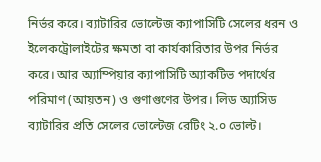নির্ভর করে। ব্যাটারির ভোল্টেজ ক্যাপাসিটি সেলের ধরন ও ইলেকট্রোলাইটের ক্ষমতা বা কার্যকারিতার উপর নির্ভর করে। আর অ্যাম্পিয়ার ক্যাপাসিটি অ্যাকটিভ পদার্থের পরিমাণ (আয়তন) ও গুণাগুণের উপর। লিড অ্যাসিড ব্যাটারির প্রতি সেলের ভোল্টেজ রেটিং ২.০ ভোল্ট।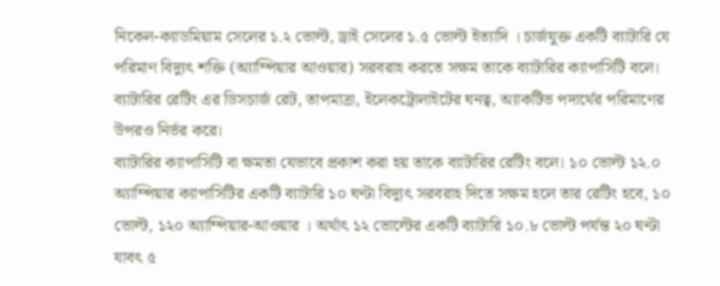নিকেল-ক্যাডমিয়াম সেলের ১.২ ভোল্ট, ড্রাই সেলের ১.৫ ভোল্ট ইত্যাদি । চার্জযুক্ত একটি ব্যাটারি যে পরিমাণ বিদ্যুৎ শক্তি (অ্যাম্পিয়ার আওয়ার) সরবরাহ করতে সক্ষম তাকে ব্যাটারির ক্যাপাসিটি বলে। ব্যাটারির রেটিং এর ডিসচার্জ রেট, তাপমাত্রা, ইলেকট্রোলাইটের ঘনত্ব, অ্যাকটিভ পদার্থের পরিমাণের উপরও নির্ভর করে।
ব্যাটারির ক্যাপাসিটি বা ক্ষমতা যেভাবে প্রকাশ করা হয় তাকে ব্যাটারির রেটিং বলে। ১০ ভোল্ট ১২.০ অ্যাম্পিয়ার ক্যাপাসিটির একটি ব্যাটারি ১০ ঘণ্টা বিদ্যুৎ সরবরাহ দিতে সক্ষম হলে তার রেটিং হবে, ১০ ভোল্ট, ১২০ অ্যাম্পিয়ার-আওয়ার । অর্থাৎ ১২ ভোল্টের একটি ব্যাটারি ১০.৮ ভোল্ট পর্যন্ত ২০ ঘণ্টা যাবৎ ৫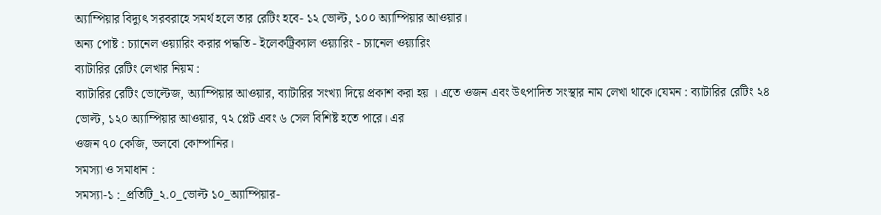অ্যাম্পিয়ার বিদ্যুৎ সরবরাহে সমর্থ হলে তার রেটিং হবে- ১২ ভোল্ট, ১০০ অ্যাম্পিয়ার আওয়ার।
অন্য পোষ্ট : চ্যানেল ওয়্যারিং করার পদ্ধতি - ইলেকট্রিক্যাল ওয়্যারিং - চ্যানেল ওয়্যারিং
ব্যাটারির রেটিং লেখার নিয়ম :
ব্যাটারির রেটিং ভোল্টেজ, অ্যাম্পিয়ার আওয়ার, ব্যাটারির সংখ্যা দিয়ে প্রকাশ করা হয় । এতে ওজন এবং উৎপাদিত সংস্থার নাম লেখা থাকে।যেমন : ব্যাটারির রেটিং ২৪ ভোল্ট, ১২০ অ্যাম্পিয়ার আওয়ার, ৭২ প্লেট এবং ৬ সেল বিশিষ্ট হতে পারে। এর
ওজন ৭০ কেজি, ভলবো কোম্পানির।
সমস্যা ও সমাধান :
সমস্যা-১ :_প্রতিটি_২.০_ভোল্ট ১০_অ্যাম্পিয়ার-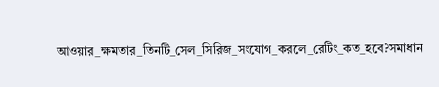আওয়ার_ক্ষমতার_তিনটি_সেল_সিরিজ_সংযোগ_করলে_রেটিং_কত_হবে?সমাধান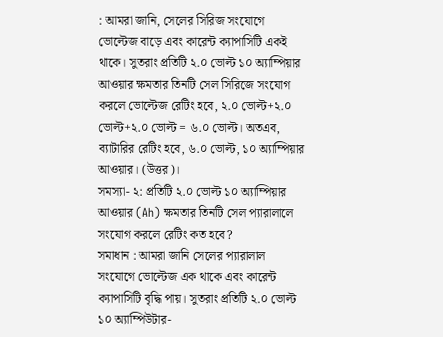: আমরা জানি, সেলের সিরিজ সংযোগে ভোল্টেজ বাড়ে এবং কারেন্ট ক্যাপাসিটি একই থাকে। সুতরাং প্রতিটি ২.০ ভোল্ট ১০ অ্যাম্পিয়ার আওয়ার ক্ষমতার তিনটি সেল সিরিজে সংযোগ করলে ভোল্টেজ রেটিং হবে, ২.০ ভোল্ট+২.০ ভোল্ট+২.০ ভোল্ট = ৬.০ ভোল্ট। অতএব, ব্যাটারির রেটিং হবে, ৬.০ ভোল্ট, ১০ অ্যাম্পিয়ার আওয়ার। (উত্তর)।
সমস্যা- ২: প্রতিটি ২.০ ভোল্ট ১০ অ্যাম্পিয়ার আওয়ার (Ah) ক্ষমতার তিনটি সেল প্যারালালে সংযোগ করলে রেটিং কত হবে?
সমাধান : আমরা জানি সেলের প্যারালাল সংযোগে ভোল্টেজ এক থাকে এবং কারেন্ট ক্যাপাসিটি বৃদ্ধি পায়। সুতরাং প্রতিটি ২.০ ভোল্ট ১০ অ্যাম্পিউটার-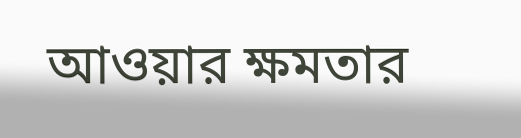আওয়ার ক্ষমতার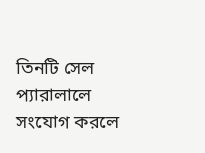তিনটি সেল প্যারালালে সংযোগ করলে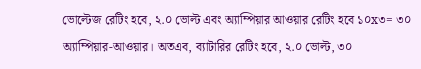ভোল্টেজ রেটিং হবে, ২.০ ভোল্ট এবং অ্যাম্পিয়ার আওয়ার রেটিং হবে ১০x৩= ৩০ অ্যাম্পিয়ার-আওয়ার। অতএব, ব্যাটারির রেটিং হবে, ২.০ ভোল্ট, ৩০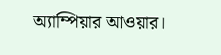অ্যাম্পিয়ার আওয়ার।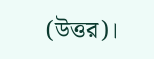(উত্তর)।